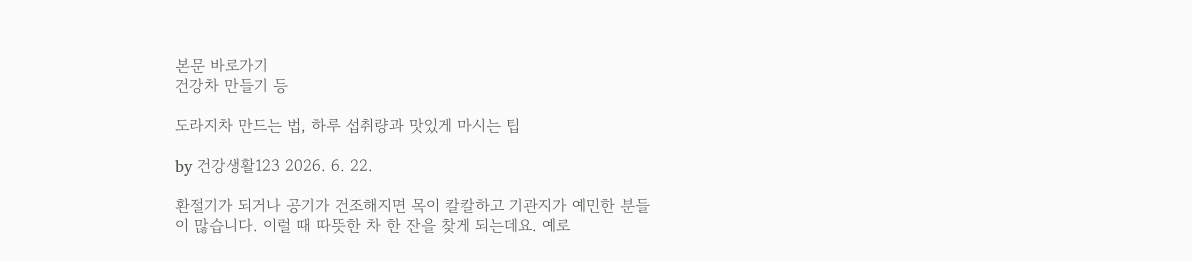본문 바로가기
건강차 만들기 등

도라지차 만드는 법, 하루 섭취량과 맛있게 마시는 팁

by 건강생활123 2026. 6. 22.

환절기가 되거나 공기가 건조해지면 목이 칼칼하고 기관지가 예민한 분들이 많습니다. 이럴 때 따뜻한 차 한 잔을 찾게 되는데요. 예로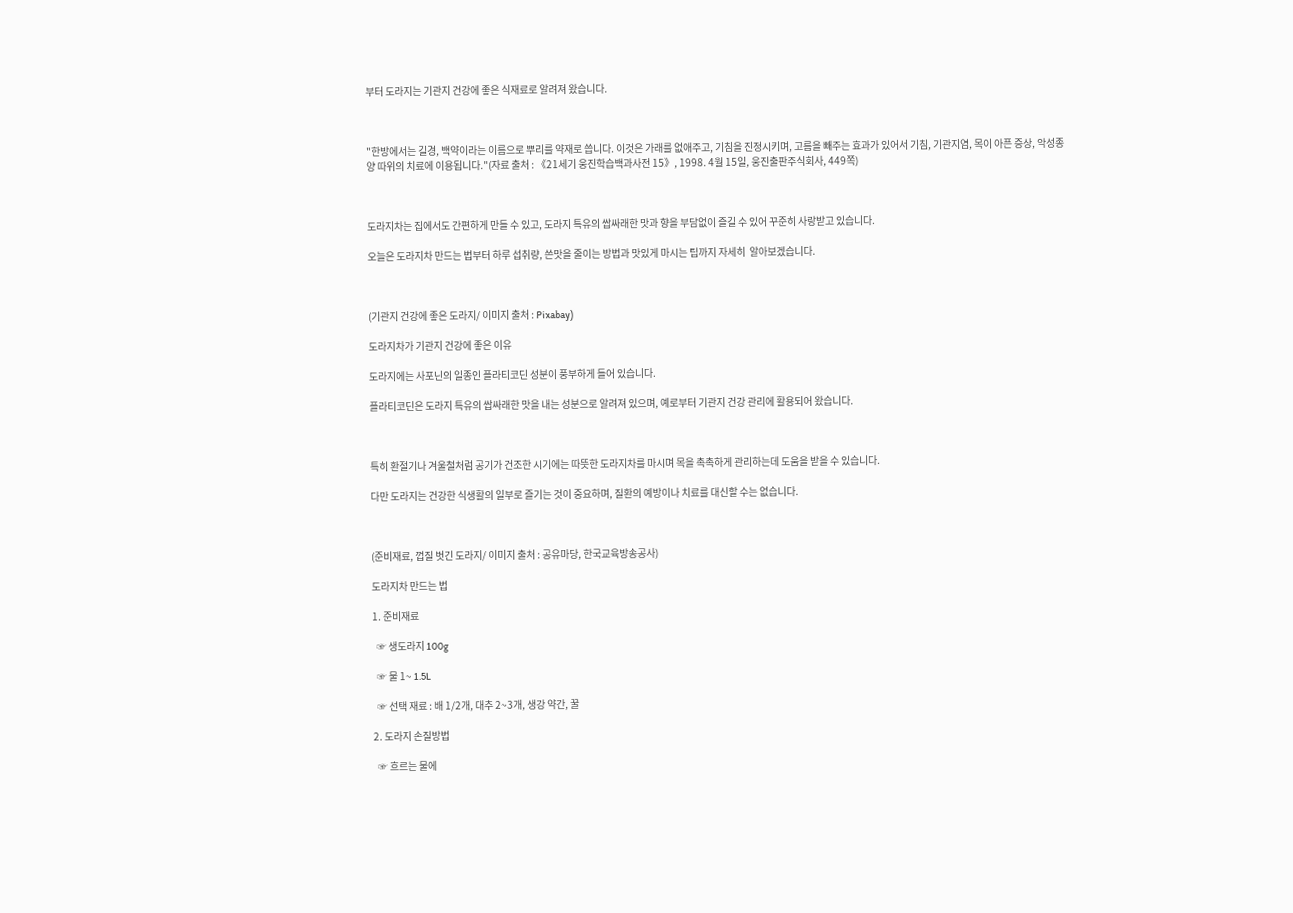부터 도라지는 기관지 건강에 좋은 식재료로 알려져 왔습니다.



"한방에서는 길경, 백약이라는 이름으로 뿌리를 약재로 씁니다. 이것은 가래를 없애주고, 기침을 진정시키며, 고름을 빼주는 효과가 있어서 기침, 기관지염, 목이 아픈 증상, 악성종양 따위의 치료에 이용됩니다."(자료 출처 : 《21세기 웅진학습백과사전 15》, 1998. 4월 15일, 웅진출판주식회사, 449쪽)



도라지차는 집에서도 간편하게 만들 수 있고, 도라지 특유의 쌉싸래한 맛과 향을 부담없이 즐길 수 있어 꾸준히 사랑받고 있습니다.

오늘은 도라지차 만드는 법부터 하루 섭취량, 쓴맛을 줄이는 방법과 맛있게 마시는 팁까지 자세히  알아보겠습니다.



(기관지 건강에 좋은 도라지/ 이미지 출처 : Pixabay)

도라지차가 기관지 건강에 좋은 이유

도라지에는 사포닌의 일종인 플라티코딘 성분이 풍부하게 들어 있습니다.

플라티코딘은 도라지 특유의 쌉싸래한 맛을 내는 성분으로 알려져 있으며, 예로부터 기관지 건강 관리에 활용되어 왔습니다.



특히 환절기나 겨울철처럼 공기가 건조한 시기에는 따뜻한 도라지차를 마시며 목을 촉촉하게 관리하는데 도움을 받을 수 있습니다.

다만 도라지는 건강한 식생활의 일부로 즐기는 것이 중요하며, 질환의 예방이나 치료를 대신할 수는 없습니다.



(준비재료, 껍질 벗긴 도라지/ 이미지 출처 : 공유마당, 한국교육방송공사)

도라지차 만드는 법

1. 준비재료

  ☞ 생도라지 100g

  ☞ 물 1~ 1.5L

  ☞ 선택 재료 : 배 1/2개, 대추 2~3개, 생강 약간, 꿀

2. 도라지 손질방법

  ☞ 흐르는 물에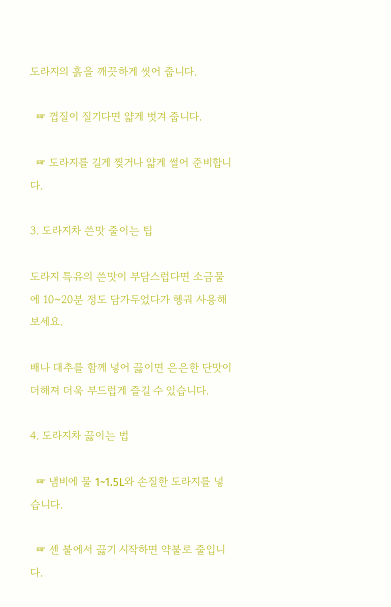도라지의 흙을 깨끗하게 씻어 줍니다.

  ☞ 껍질이 질기다면 얇게 벗겨 줍니다.

  ☞ 도라지를 길게 찢거나 얇게 썰어 준비합니다.

3. 도라지차 쓴맛 줄이는 팁

도라지 특유의 쓴맛이 부담스럽다면 소금물에 10~20분 정도 담가두었다가 헹궈 사용해 보세요.

배나 대추를 함께 넣어 끓이면 은은한 단맛이 더해져 더욱 부드럽게 즐길 수 있습니다.

4. 도라지차 끓이는 법

  ☞ 냄비에 물 1~1.5L와 손질한 도라지를 넣습니다.

  ☞ 센 불에서 끓기 시작하면 약불로 줄입니다.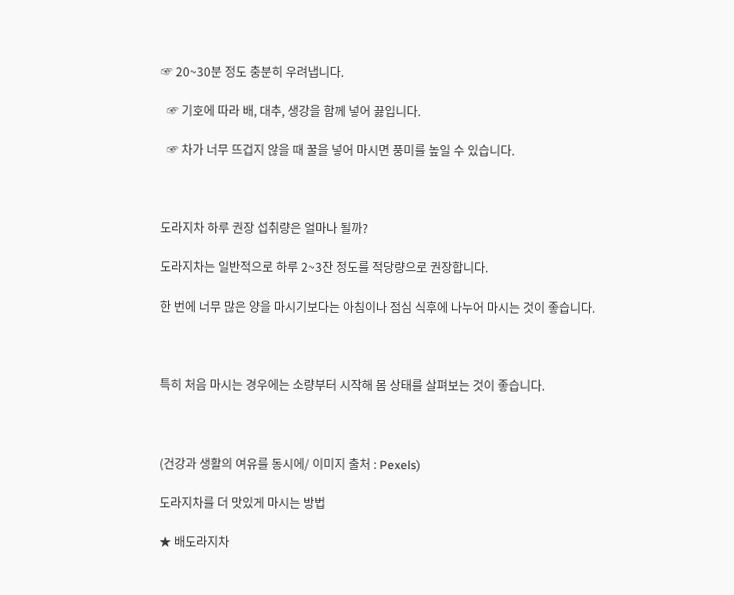☞ 20~30분 정도 충분히 우려냅니다.

  ☞ 기호에 따라 배, 대추, 생강을 함께 넣어 끓입니다.

  ☞ 차가 너무 뜨겁지 않을 때 꿀을 넣어 마시면 풍미를 높일 수 있습니다.



도라지차 하루 권장 섭취량은 얼마나 될까?

도라지차는 일반적으로 하루 2~3잔 정도를 적당량으로 권장합니다.

한 번에 너무 많은 양을 마시기보다는 아침이나 점심 식후에 나누어 마시는 것이 좋습니다.



특히 처음 마시는 경우에는 소량부터 시작해 몸 상태를 살펴보는 것이 좋습니다.



(건강과 생활의 여유를 동시에/ 이미지 출처 : Pexels)

도라지차를 더 맛있게 마시는 방법

★ 배도라지차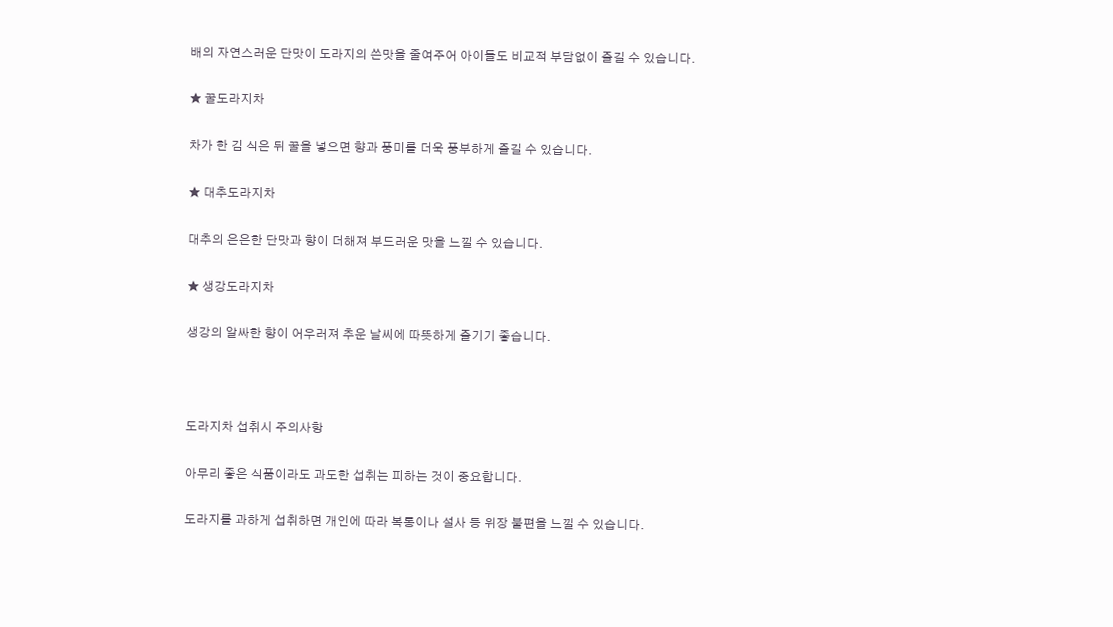배의 자연스러운 단맛이 도라지의 쓴맛을 줄여주어 아이들도 비교적 부담없이 즐길 수 있습니다.

★ 꿀도라지차

차가 한 김 식은 뒤 꿀을 넣으면 향과 풍미를 더욱 풍부하게 즐길 수 있습니다.

★ 대추도라지차

대추의 은은한 단맛과 향이 더해져 부드러운 맛을 느낄 수 있습니다.

★ 생강도라지차

생강의 알싸한 향이 어우러져 추운 날씨에 따뜻하게 즐기기 좋습니다.



도라지차 섭취시 주의사항

아무리 좋은 식품이라도 과도한 섭취는 피하는 것이 중요합니다.

도라지를 과하게 섭취하면 개인에 따라 복통이나 설사 등 위장 불편을 느낄 수 있습니다.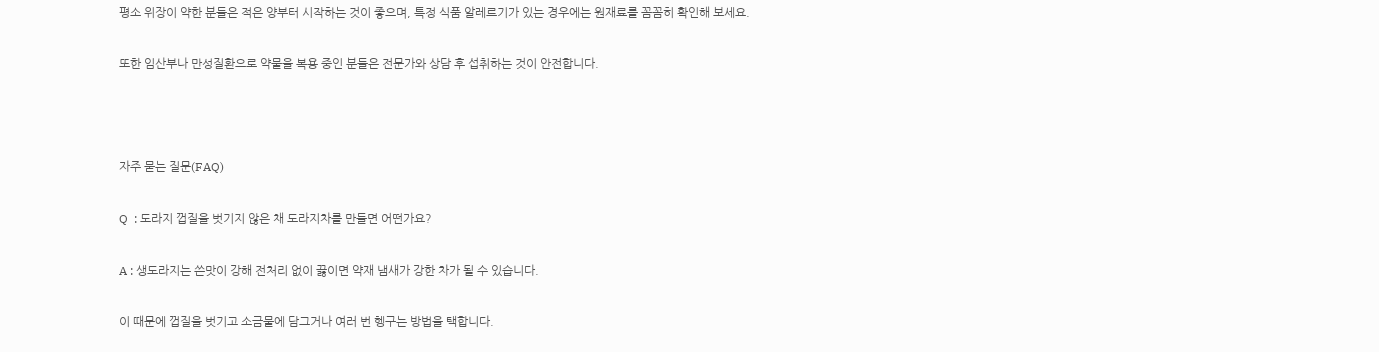평소 위장이 약한 분들은 적은 양부터 시작하는 것이 좋으며, 특정 식품 알레르기가 있는 경우에는 원재료를 꼼꼼히 확인해 보세요.

또한 임산부나 만성질환으로 약물을 복용 중인 분들은 전문가와 상담 후 섭취하는 것이 안전합니다.



자주 묻는 질문(FAQ)

Q  : 도라지 껍질을 벗기지 않은 채 도라지차를 만들면 어떤가요?

A : 생도라지는 쓴맛이 강해 전처리 없이 끓이면 약재 냄새가 강한 차가 될 수 있습니다.

이 때문에 껍질을 벗기고 소금물에 담그거나 여러 번 헹구는 방법을 택합니다.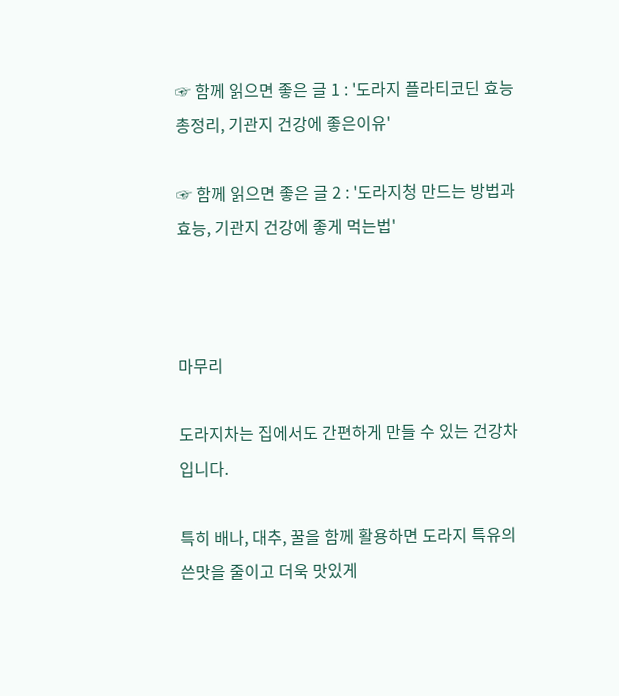☞ 함께 읽으면 좋은 글 1 : '도라지 플라티코딘 효능 총정리, 기관지 건강에 좋은이유'

☞ 함께 읽으면 좋은 글 2 : '도라지청 만드는 방법과 효능, 기관지 건강에 좋게 먹는법'



마무리

도라지차는 집에서도 간편하게 만들 수 있는 건강차입니다.

특히 배나, 대추, 꿀을 함께 활용하면 도라지 특유의 쓴맛을 줄이고 더욱 맛있게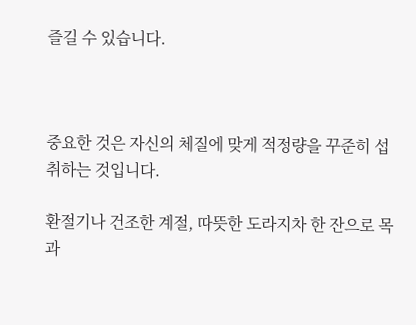즐길 수 있습니다.



중요한 것은 자신의 체질에 맞게 적정량을 꾸준히 섭취하는 것입니다.

환절기나 건조한 계절, 따뜻한 도라지차 한 잔으로 목과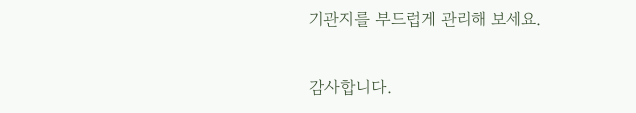기관지를 부드럽게 관리해 보세요.

감사합니다.